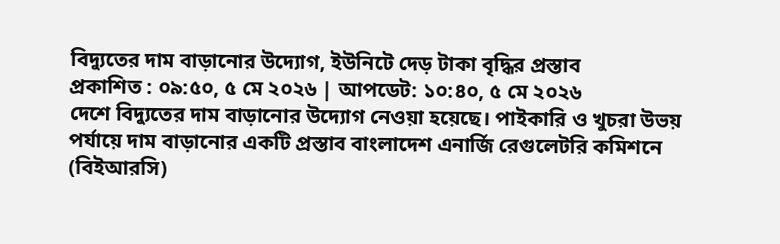বিদ্যুতের দাম বাড়ানোর উদ্যোগ, ইউনিটে দেড় টাকা বৃদ্ধির প্রস্তাব
প্রকাশিত : ০৯:৫০, ৫ মে ২০২৬ | আপডেট: ১০:৪০, ৫ মে ২০২৬
দেশে বিদ্যুতের দাম বাড়ানোর উদ্যোগ নেওয়া হয়েছে। পাইকারি ও খুচরা উভয় পর্যায়ে দাম বাড়ানোর একটি প্রস্তাব বাংলাদেশ এনার্জি রেগুলেটরি কমিশনে (বিইআরসি)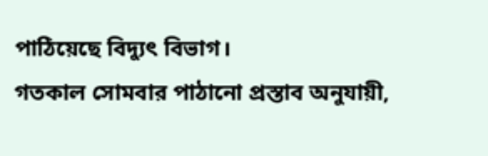পাঠিয়েছে বিদ্যুৎ বিভাগ।
গতকাল সোমবার পাঠানো প্রস্তাব অনুযায়ী,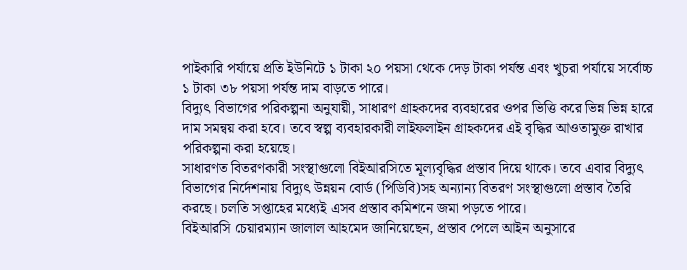পাইকারি পর্যায়ে প্রতি ইউনিটে ১ টাকা ২০ পয়সা থেকে দেড় টাকা পর্যন্ত এবং খুচরা পর্যায়ে সর্বোচ্চ ১ টাকা ৩৮ পয়সা পর্যন্ত দাম বাড়তে পারে।
বিদ্যুৎ বিভাগের পরিকল্পনা অনুযায়ী, সাধারণ গ্রাহকদের ব্যবহারের ওপর ভিত্তি করে ভিন্ন ভিন্ন হারে দাম সমন্বয় করা হবে। তবে স্বল্প ব্যবহারকারী লাইফলাইন গ্রাহকদের এই বৃদ্ধির আওতামুক্ত রাখার পরিকল্পনা করা হয়েছে।
সাধারণত বিতরণকারী সংস্থাগুলো বিইআরসিতে মূল্যবৃদ্ধির প্রস্তাব দিয়ে থাকে। তবে এবার বিদ্যুৎ বিভাগের নির্দেশনায় বিদ্যুৎ উন্নয়ন বোর্ড (পিডিবি)সহ অন্যান্য বিতরণ সংস্থাগুলো প্রস্তাব তৈরি করছে। চলতি সপ্তাহের মধ্যেই এসব প্রস্তাব কমিশনে জমা পড়তে পারে।
বিইআরসি চেয়ারম্যান জালাল আহমেদ জানিয়েছেন, প্রস্তাব পেলে আইন অনুসারে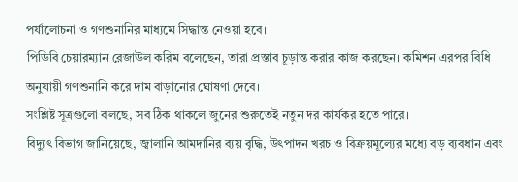পর্যালোচনা ও গণশুনানির মাধ্যমে সিদ্ধান্ত নেওয়া হবে।
পিডিবি চেয়ারম্যান রেজাউল করিম বলেছেন, তারা প্রস্তাব চূড়ান্ত করার কাজ করছেন। কমিশন এরপর বিধি অনুযায়ী গণশুনানি করে দাম বাড়ানোর ঘোষণা দেবে।
সংশ্লিষ্ট সূত্রগুলো বলছে, সব ঠিক থাকলে জুনের শুরুতেই নতুন দর কার্যকর হতে পারে।
বিদ্যুৎ বিভাগ জানিয়েছে, জ্বালানি আমদানির ব্যয় বৃদ্ধি, উৎপাদন খরচ ও বিক্রয়মূল্যের মধ্যে বড় ব্যবধান এবং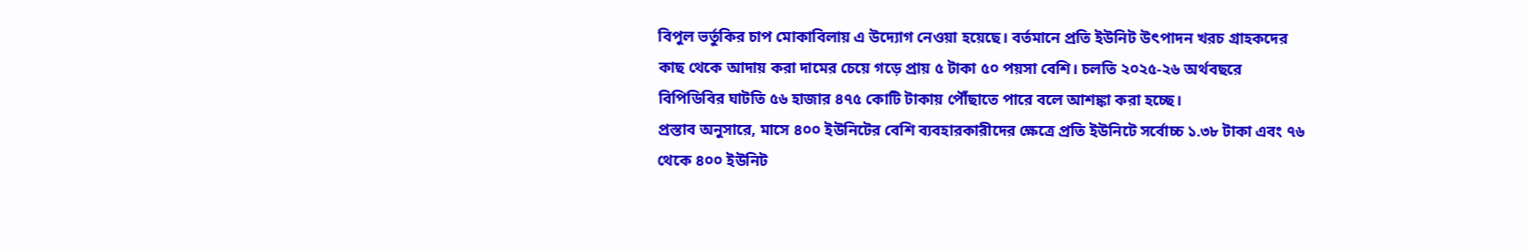বিপুল ভর্তুকির চাপ মোকাবিলায় এ উদ্যোগ নেওয়া হয়েছে। বর্তমানে প্রতি ইউনিট উৎপাদন খরচ গ্রাহকদের কাছ থেকে আদায় করা দামের চেয়ে গড়ে প্রায় ৫ টাকা ৫০ পয়সা বেশি। চলতি ২০২৫-২৬ অর্থবছরে বিপিডিবির ঘাটতি ৫৬ হাজার ৪৭৫ কোটি টাকায় পৌঁছাতে পারে বলে আশঙ্কা করা হচ্ছে।
প্রস্তাব অনুসারে, মাসে ৪০০ ইউনিটের বেশি ব্যবহারকারীদের ক্ষেত্রে প্রতি ইউনিটে সর্বোচ্চ ১.৩৮ টাকা এবং ৭৬ থেকে ৪০০ ইউনিট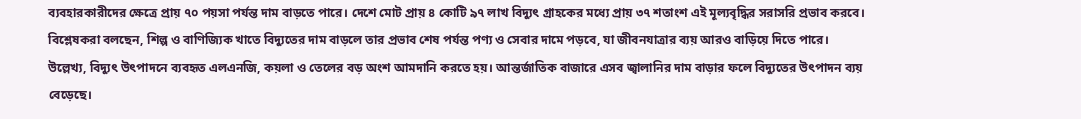ব্যবহারকারীদের ক্ষেত্রে প্রায় ৭০ পয়সা পর্যন্ত দাম বাড়তে পারে। দেশে মোট প্রায় ৪ কোটি ৯৭ লাখ বিদ্যুৎ গ্রাহকের মধ্যে প্রায় ৩৭ শতাংশ এই মূল্যবৃদ্ধির সরাসরি প্রভাব করবে।
বিশ্লেষকরা বলছেন, শিল্প ও বাণিজ্যিক খাতে বিদ্যুতের দাম বাড়লে তার প্রভাব শেষ পর্যন্ত পণ্য ও সেবার দামে পড়বে, যা জীবনযাত্রার ব্যয় আরও বাড়িয়ে দিতে পারে।
উল্লেখ্য, বিদ্যুৎ উৎপাদনে ব্যবহৃত এলএনজি, কয়লা ও তেলের বড় অংশ আমদানি করতে হয়। আন্তর্জাতিক বাজারে এসব জ্বালানির দাম বাড়ার ফলে বিদ্যুতের উৎপাদন ব্যয় বেড়েছে।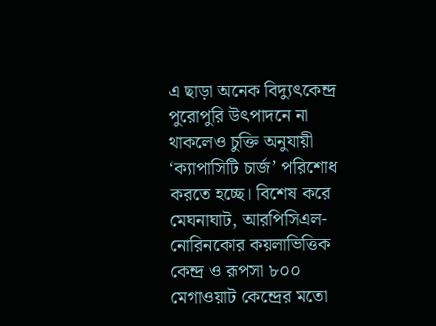এ ছাড়া অনেক বিদ্যুৎকেন্দ্র পুরোপুরি উৎপাদনে না থাকলেও চুক্তি অনুযায়ী ‘ক্যাপাসিটি চার্জ’ পরিশোধ করতে হচ্ছে। বিশেষ করে মেঘনাঘাট, আরপিসিএল-নোরিনকোর কয়লাভিত্তিক কেন্দ্র ও রূপসা ৮০০ মেগাওয়াট কেন্দ্রের মতো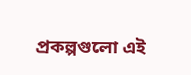প্রকল্পগুলো এই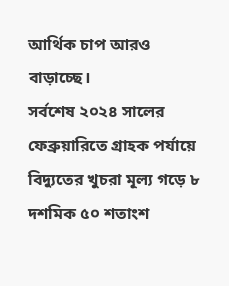আর্থিক চাপ আরও বাড়াচ্ছে।
সর্বশেষ ২০২৪ সালের ফেব্রুয়ারিতে গ্রাহক পর্যায়ে বিদ্যুতের খুচরা মূল্য গড়ে ৮ দশমিক ৫০ শতাংশ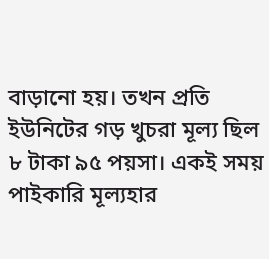বাড়ানো হয়। তখন প্রতি ইউনিটের গড় খুচরা মূল্য ছিল ৮ টাকা ৯৫ পয়সা। একই সময় পাইকারি মূল্যহার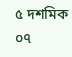৫ দশমিক ০৭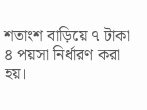শতাংশ বাড়িয়ে ৭ টাকা ৪ পয়সা নির্ধারণ করা হয়।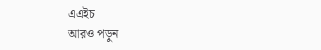এএইচ
আরও পড়ুন